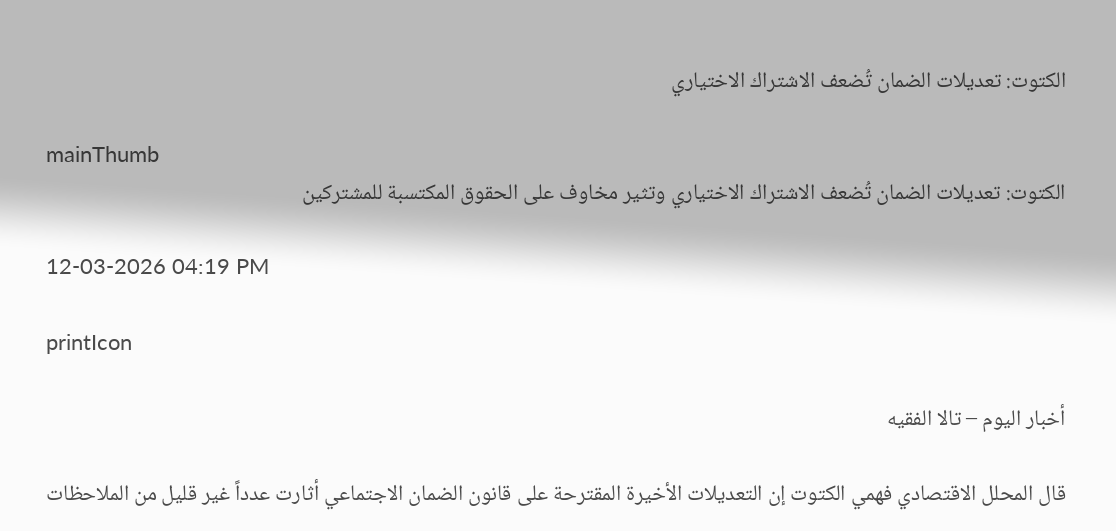الكتوت: تعديلات الضمان تُضعف الاشتراك الاختياري

mainThumb
الكتوت: تعديلات الضمان تُضعف الاشتراك الاختياري وتثير مخاوف على الحقوق المكتسبة للمشتركين

12-03-2026 04:19 PM

printIcon

أخبار اليوم – تالا الفقيه

قال المحلل الاقتصادي فهمي الكتوت إن التعديلات الأخيرة المقترحة على قانون الضمان الاجتماعي أثارت عدداً غير قليل من الملاحظات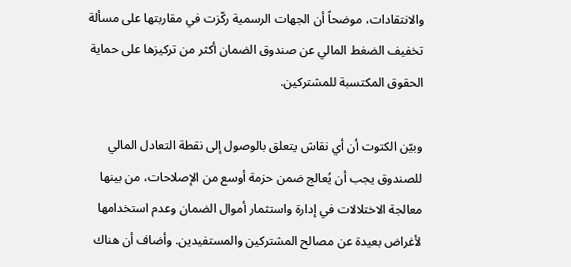والانتقادات، موضحاً أن الجهات الرسمية ركّزت في مقاربتها على مسألة تخفيف الضغط المالي عن صندوق الضمان أكثر من تركيزها على حماية الحقوق المكتسبة للمشتركين.

وبيّن الكتوت أن أي نقاش يتعلق بالوصول إلى نقطة التعادل المالي للصندوق يجب أن يُعالج ضمن حزمة أوسع من الإصلاحات، من بينها معالجة الاختلالات في إدارة واستثمار أموال الضمان وعدم استخدامها لأغراض بعيدة عن مصالح المشتركين والمستفيدين. وأضاف أن هناك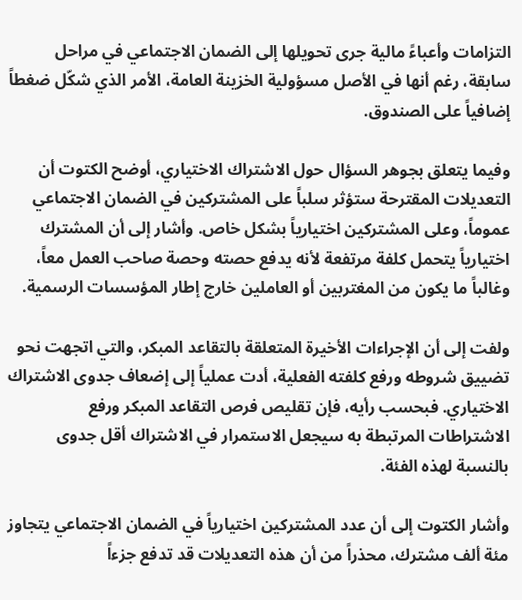التزامات وأعباءً مالية جرى تحويلها إلى الضمان الاجتماعي في مراحل سابقة، رغم أنها في الأصل مسؤولية الخزينة العامة، الأمر الذي شكّل ضغطاً إضافياً على الصندوق.

وفيما يتعلق بجوهر السؤال حول الاشتراك الاختياري، أوضح الكتوت أن التعديلات المقترحة ستؤثر سلباً على المشتركين في الضمان الاجتماعي عموماً، وعلى المشتركين اختيارياً بشكل خاص. وأشار إلى أن المشترك اختيارياً يتحمل كلفة مرتفعة لأنه يدفع حصته وحصة صاحب العمل معاً، وغالباً ما يكون من المغتربين أو العاملين خارج إطار المؤسسات الرسمية.

ولفت إلى أن الإجراءات الأخيرة المتعلقة بالتقاعد المبكر، والتي اتجهت نحو تضييق شروطه ورفع كلفته الفعلية، أدت عملياً إلى إضعاف جدوى الاشتراك الاختياري. فبحسب رأيه، فإن تقليص فرص التقاعد المبكر ورفع الاشتراطات المرتبطة به سيجعل الاستمرار في الاشتراك أقل جدوى بالنسبة لهذه الفئة.

وأشار الكتوت إلى أن عدد المشتركين اختيارياً في الضمان الاجتماعي يتجاوز مئة ألف مشترك، محذراً من أن هذه التعديلات قد تدفع جزءاً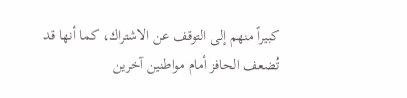كبيراً منهم إلى التوقف عن الاشتراك، كما أنها قد تُضعف الحافز أمام مواطنين آخرين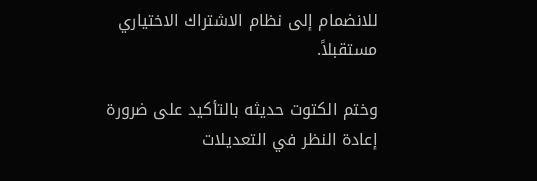للانضمام إلى نظام الاشتراك الاختياري مستقبلاً.

وختم الكتوت حديثه بالتأكيد على ضرورة إعادة النظر في التعديلات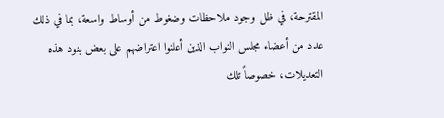المقترحة، في ظل وجود ملاحظات وضغوط من أوساط واسعة، بما في ذلك عدد من أعضاء مجلس النواب الذين أعلنوا اعتراضهم على بعض بنود هذه التعديلات، خصوصاً تلك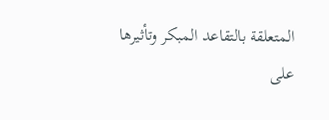المتعلقة بالتقاعد المبكر وتأثيرها على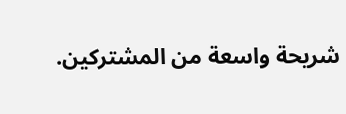شريحة واسعة من المشتركين.